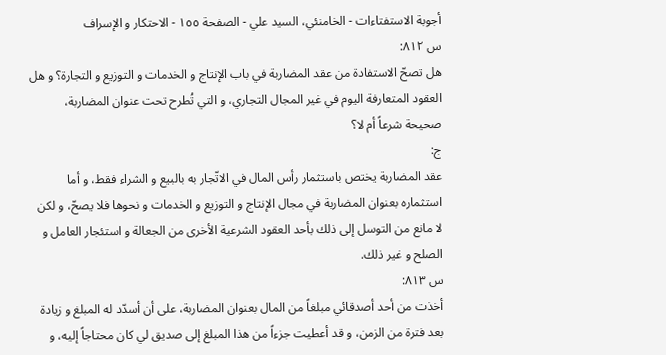أجوبة الاستفتاءات - الخامنئي، السيد علي - الصفحة ١٥٥ - الاحتكار و الإسراف
س ٨١٢:
هل تصحّ الاستفادة من عقد المضاربة في باب الإنتاج و الخدمات و التوزيع و التجارة؟ و هل العقود المتعارفة اليوم في غير المجال التجاري، و التي تُطرح تحت عنوان المضاربة، صحيحة شرعاً أم لا؟
ج:
عقد المضاربة يختص باستثمار رأس المال في الاتّجار به بالبيع و الشراء فقط، و أما استثماره بعنوان المضاربة في مجال الإنتاج و التوزيع و الخدمات و نحوها فلا يصحّ، و لكن لا مانع من التوسل إلى ذلك بأحد العقود الشرعية الأخرى من الجعالة و استئجار العامل و الصلح و غير ذلك.
س ٨١٣:
أخذت من أحد أصدقائي مبلغاً من المال بعنوان المضاربة، على أن أسدّد له المبلغ و زيادة بعد فترة من الزمن، و قد أعطيت جزءاً من هذا المبلغ إلى صديق لي كان محتاجاً إليه، و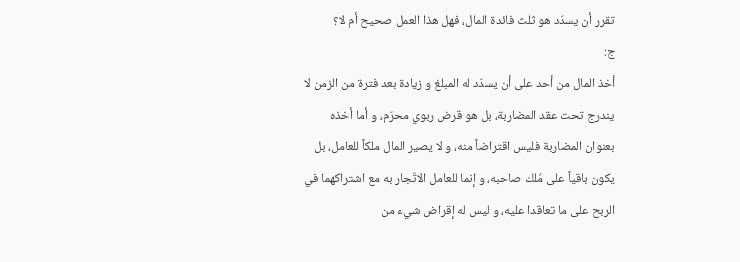تقرر أن يسدّد هو ثلث فائدة المال، فهل هذا العمل صحيح أم لا؟
ج:
أخذ المال من أحد على أن يسدّد له المبلغ و زيادة بعد فترة من الزمن لا يندرج تحت عقد المضاربة، بل هو قرض ربوي محرّم، و أما أخذه بعنوان المضاربة فليس اقتراضاً منه، و لا يصير المال ملكاً للعامل، بل يكون باقياً على مُلك صاحبه، و إنما للعامل الاتّجار به مع اشتراكهما في الربح على ما تعاقدا عليه، و ليس له إقراض شيء من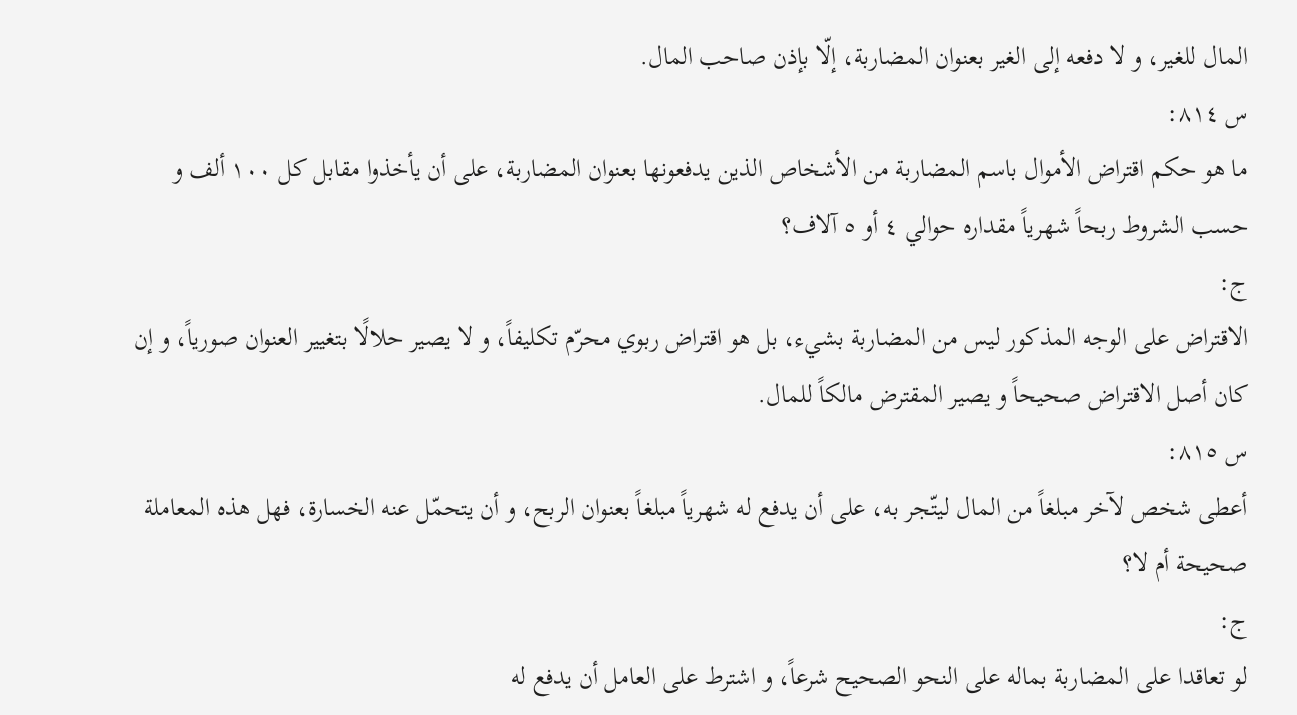المال للغير، و لا دفعه إلى الغير بعنوان المضاربة، إلّا بإذن صاحب المال.
س ٨١٤:
ما هو حكم اقتراض الأموال باسم المضاربة من الأشخاص الذين يدفعونها بعنوان المضاربة، على أن يأخذوا مقابل كل ١٠٠ ألف و حسب الشروط ربحاً شهرياً مقداره حوالي ٤ أو ٥ آلاف؟
ج:
الاقتراض على الوجه المذكور ليس من المضاربة بشيء، بل هو اقتراض ربوي محرّم تكليفاً، و لا يصير حلالًا بتغيير العنوان صورياً، و إن كان أصل الاقتراض صحيحاً و يصير المقترض مالكاً للمال.
س ٨١٥:
أعطى شخص لآخر مبلغاً من المال ليتّجر به، على أن يدفع له شهرياً مبلغاً بعنوان الربح، و أن يتحمّل عنه الخسارة، فهل هذه المعاملة صحيحة أم لا؟
ج:
لو تعاقدا على المضاربة بماله على النحو الصحيح شرعاً، و اشترط على العامل أن يدفع له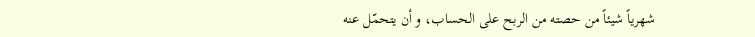شهرياً شيئاً من حصته من الربح على الحساب، و أن يتحمّل عنه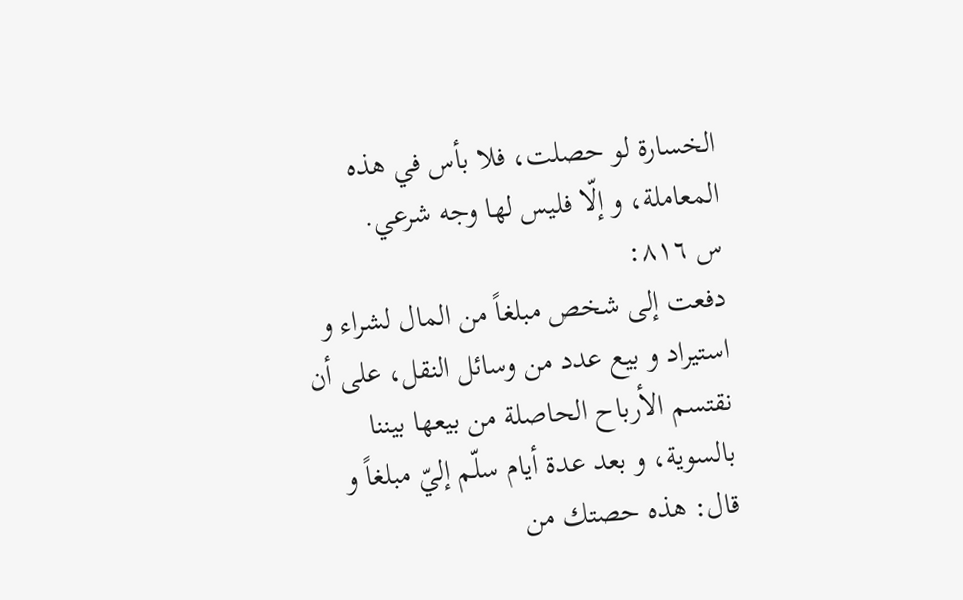الخسارة لو حصلت، فلا بأس في هذه المعاملة، و إلّا فليس لها وجه شرعي.
س ٨١٦:
دفعت إلى شخص مبلغاً من المال لشراء و استيراد و بيع عدد من وسائل النقل، على أن نقتسم الأرباح الحاصلة من بيعها بيننا بالسوية، و بعد عدة أيام سلّم إليّ مبلغاً و قال: هذه حصتك من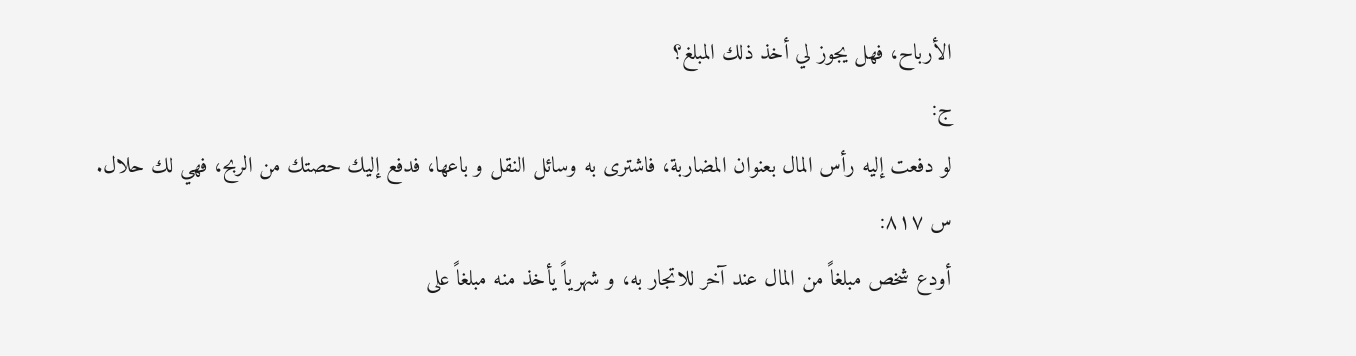الأرباح، فهل يجوز لي أخذ ذلك المبلغ؟
ج:
لو دفعت إليه رأس المال بعنوان المضاربة، فاشترى به وسائل النقل و باعها، فدفع إليك حصتك من الربح، فهي لك حلال.
س ٨١٧:
أودع شخص مبلغاً من المال عند آخر للاتجار به، و شهرياً يأخذ منه مبلغاً على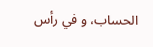الحساب، و في رأس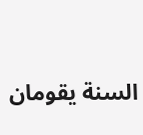السنة يقومان